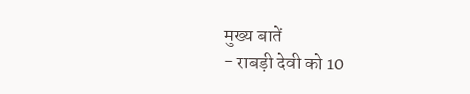मुख्य बातें
- राबड़ी देवी को 10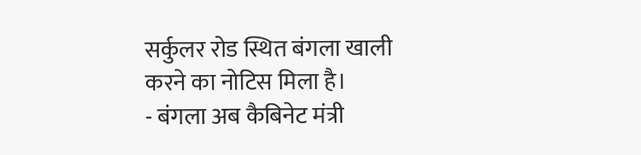सर्कुलर रोड स्थित बंगला खाली करने का नोटिस मिला है।
- बंगला अब कैबिनेट मंत्री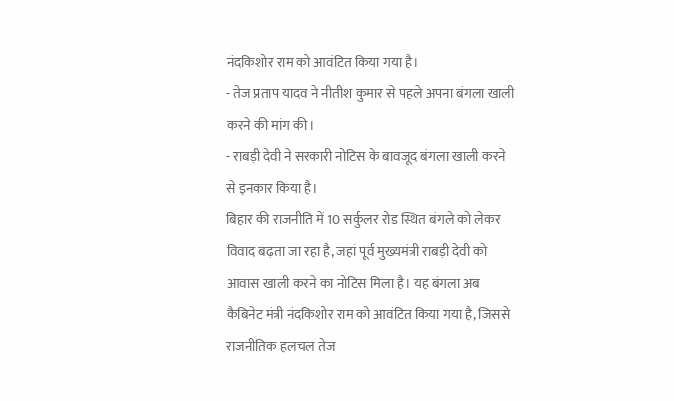नंदकिशोर राम को आवंटित किया गया है।
- तेज प्रताप यादव ने नीतीश कुमार से पहले अपना बंगला खाली करने की मांग की।
- राबड़ी देवी ने सरकारी नोटिस के बावजूद बंगला खाली करने से इनकार किया है।
बिहार की राजनीति में 10 सर्कुलर रोड स्थित बंगले को लेकर विवाद बढ़ता जा रहा है, जहां पूर्व मुख्यमंत्री राबड़ी देवी को आवास खाली करने का नोटिस मिला है। यह बंगला अब कैबिनेट मंत्री नंदकिशोर राम को आवंटित किया गया है, जिससे राजनीतिक हलचल तेज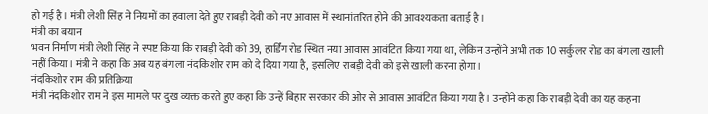हो गई है। मंत्री लेशी सिंह ने नियमों का हवाला देते हुए राबड़ी देवी को नए आवास में स्थानांतरित होने की आवश्यकता बताई है।
मंत्री का बयान
भवन निर्माण मंत्री लेशी सिंह ने स्पष्ट किया कि राबड़ी देवी को 39, हार्डिंग रोड स्थित नया आवास आवंटित किया गया था, लेकिन उन्होंने अभी तक 10 सर्कुलर रोड का बंगला खाली नहीं किया। मंत्री ने कहा कि अब यह बंगला नंदकिशोर राम को दे दिया गया है, इसलिए राबड़ी देवी को इसे खाली करना होगा।
नंदकिशोर राम की प्रतिक्रिया
मंत्री नंदकिशोर राम ने इस मामले पर दुख व्यक्त करते हुए कहा कि उन्हें बिहार सरकार की ओर से आवास आवंटित किया गया है। उन्होंने कहा कि राबड़ी देवी का यह कहना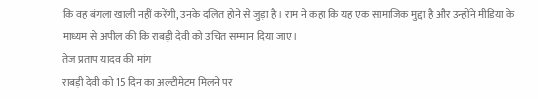कि वह बंगला खाली नहीं करेंगी, उनके दलित होने से जुड़ा है। राम ने कहा कि यह एक सामाजिक मुद्दा है और उन्होंने मीडिया के माध्यम से अपील की कि राबड़ी देवी को उचित सम्मान दिया जाए।
तेज प्रताप यादव की मांग
राबड़ी देवी को 15 दिन का अल्टीमेटम मिलने पर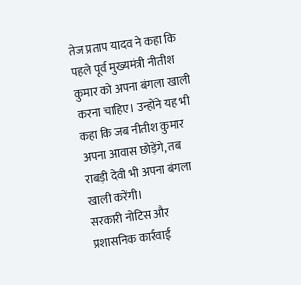तेज प्रताप यादव ने कहा कि पहले पूर्व मुख्यमंत्री नीतीश कुमार को अपना बंगला खाली करना चाहिए। उन्होंने यह भी कहा कि जब नीतीश कुमार अपना आवास छोड़ेंगे, तब राबड़ी देवी भी अपना बंगला खाली करेंगी।
सरकारी नोटिस और प्रशासनिक कार्रवाई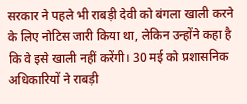सरकार ने पहले भी राबड़ी देवी को बंगला खाली करने के लिए नोटिस जारी किया था, लेकिन उन्होंने कहा है कि वे इसे खाली नहीं करेंगी। 30 मई को प्रशासनिक अधिकारियों ने राबड़ी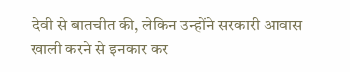देवी से बातचीत की, लेकिन उन्होंने सरकारी आवास खाली करने से इनकार कर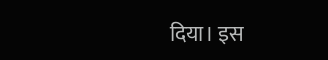दिया। इस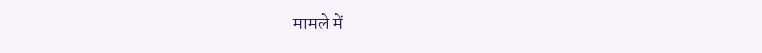मामले में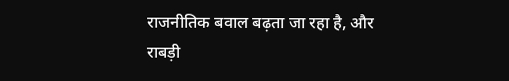राजनीतिक बवाल बढ़ता जा रहा है, और राबड़ी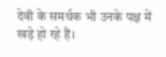देवी के समर्थक भी उनके पक्ष में खड़े हो रहे हैं।